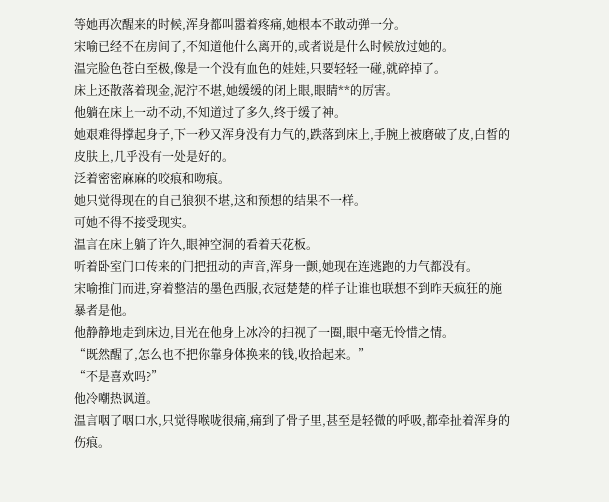等她再次醒来的时候,浑身都叫嚣着疼痛,她根本不敢动弹一分。
宋喻已经不在房间了,不知道他什么离开的,或者说是什么时候放过她的。
温完脸色苍白至极,像是一个没有血色的娃娃,只要轻轻一碰,就碎掉了。
床上还散落着现金,泥泞不堪,她缓缓的闭上眼,眼睛**的厉害。
他躺在床上一动不动,不知道过了多久,终于缓了神。
她艰难得撑起身子,下一秒又浑身没有力气的,跌落到床上,手腕上被磨破了皮,白皙的皮肤上,几乎没有一处是好的。
泛着密密麻麻的咬痕和吻痕。
她只觉得现在的自己狼狈不堪,这和预想的结果不一样。
可她不得不接受现实。
温言在床上躺了许久,眼神空洞的看着天花板。
听着卧室门口传来的门把扭动的声音,浑身一颤,她现在连逃跑的力气都没有。
宋喻推门而进,穿着整洁的墨色西服,衣冠楚楚的样子让谁也联想不到昨天疯狂的施暴者是他。
他静静地走到床边,目光在他身上冰冷的扫视了一圈,眼中毫无怜惜之情。
“既然醒了,怎么也不把你靠身体换来的钱,收拾起来。”
“不是喜欢吗?”
他冷嘲热讽道。
温言咽了咽口水,只觉得喉咙很痛,痛到了骨子里,甚至是轻微的呼吸,都牵扯着浑身的伤痕。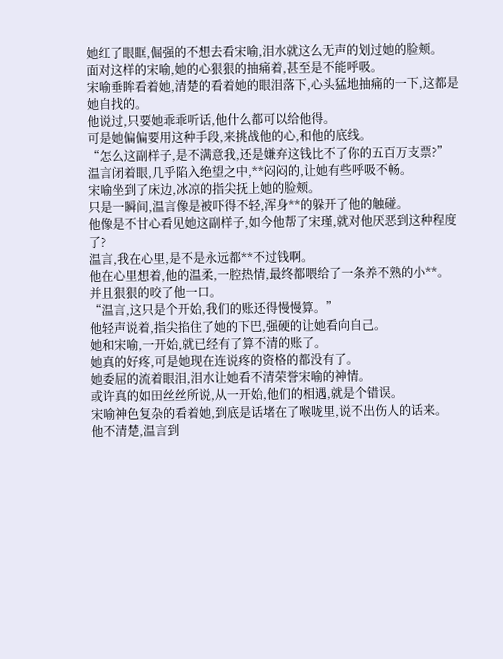她红了眼眶,倔强的不想去看宋喻,泪水就这么无声的划过她的脸颊。
面对这样的宋喻,她的心狠狠的抽痛着,甚至是不能呼吸。
宋喻垂眸看着她,清楚的看着她的眼泪落下,心头猛地抽痛的一下,这都是她自找的。
他说过,只要她乖乖听话,他什么都可以给他得。
可是她偏偏要用这种手段,来挑战他的心,和他的底线。
“怎么这副样子,是不满意我,还是嫌弃这钱比不了你的五百万支票?”
温言闭着眼,几乎陷入绝望之中,**闷闷的,让她有些呼吸不畅。
宋喻坐到了床边,冰凉的指尖抚上她的脸颊。
只是一瞬间,温言像是被吓得不轻,浑身**的躲开了他的触碰。
他像是不甘心看见她这副样子,如今他帮了宋瑾,就对他厌恶到这种程度了?
温言,我在心里,是不是永远都**不过钱啊。
他在心里想着,他的温柔,一腔热情,最终都喂给了一条养不熟的小**。
并且狠狠的咬了他一口。
“温言,这只是个开始,我们的账还得慢慢算。”
他轻声说着,指尖掐住了她的下巴,强硬的让她看向自己。
她和宋喻,一开始,就已经有了算不清的账了。
她真的好疼,可是她现在连说疼的资格的都没有了。
她委屈的流着眼泪,泪水让她看不清荣誉宋喻的神情。
或许真的如田丝丝所说,从一开始,他们的相遇,就是个错误。
宋喻神色复杂的看着她,到底是话堵在了喉咙里,说不出伤人的话来。
他不清楚,温言到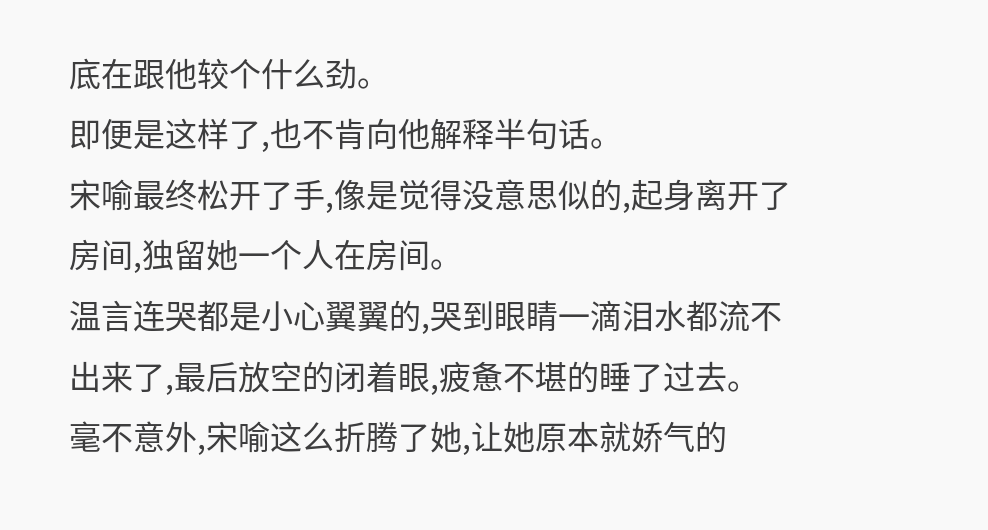底在跟他较个什么劲。
即便是这样了,也不肯向他解释半句话。
宋喻最终松开了手,像是觉得没意思似的,起身离开了房间,独留她一个人在房间。
温言连哭都是小心翼翼的,哭到眼睛一滴泪水都流不出来了,最后放空的闭着眼,疲惫不堪的睡了过去。
毫不意外,宋喻这么折腾了她,让她原本就娇气的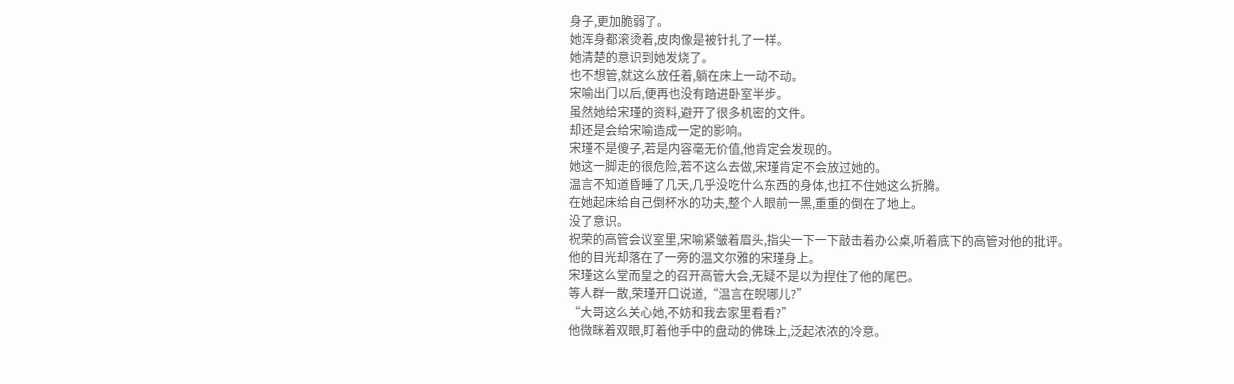身子,更加脆弱了。
她浑身都滚烫着,皮肉像是被针扎了一样。
她清楚的意识到她发烧了。
也不想管,就这么放任着,躺在床上一动不动。
宋喻出门以后,便再也没有踏进卧室半步。
虽然她给宋瑾的资料,避开了很多机密的文件。
却还是会给宋喻造成一定的影响。
宋瑾不是傻子,若是内容毫无价值,他肯定会发现的。
她这一脚走的很危险,若不这么去做,宋瑾肯定不会放过她的。
温言不知道昏睡了几天,几乎没吃什么东西的身体,也扛不住她这么折腾。
在她起床给自己倒杯水的功夫,整个人眼前一黑,重重的倒在了地上。
没了意识。
祝荣的高管会议室里,宋喻紧皱着眉头,指尖一下一下敲击着办公桌,听着底下的高管对他的批评。
他的目光却落在了一旁的温文尔雅的宋瑾身上。
宋瑾这么堂而皇之的召开高管大会,无疑不是以为捏住了他的尾巴。
等人群一散,荣瑾开口说道,“温言在睨哪儿?”
“大哥这么关心她,不妨和我去家里看看?”
他微眯着双眼,盯着他手中的盘动的佛珠上,泛起浓浓的冷意。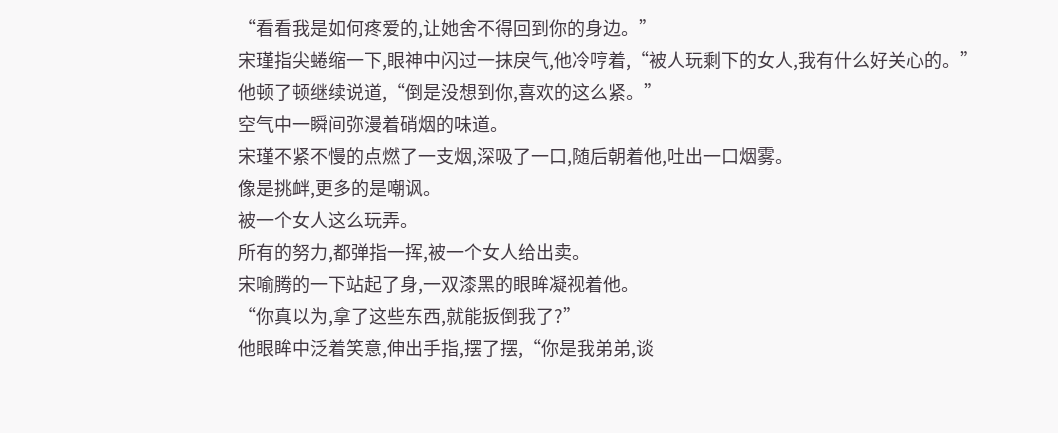“看看我是如何疼爱的,让她舍不得回到你的身边。”
宋瑾指尖蜷缩一下,眼神中闪过一抹戾气,他冷哼着,“被人玩剩下的女人,我有什么好关心的。”
他顿了顿继续说道,“倒是没想到你,喜欢的这么紧。”
空气中一瞬间弥漫着硝烟的味道。
宋瑾不紧不慢的点燃了一支烟,深吸了一口,随后朝着他,吐出一口烟雾。
像是挑衅,更多的是嘲讽。
被一个女人这么玩弄。
所有的努力,都弹指一挥,被一个女人给出卖。
宋喻腾的一下站起了身,一双漆黑的眼眸凝视着他。
“你真以为,拿了这些东西,就能扳倒我了?”
他眼眸中泛着笑意,伸出手指,摆了摆,“你是我弟弟,谈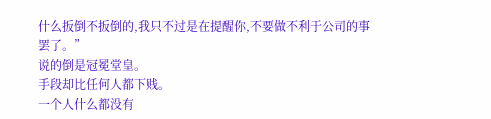什么扳倒不扳倒的,我只不过是在提醒你,不要做不利于公司的事罢了。”
说的倒是冠冕堂皇。
手段却比任何人都下贱。
一个人什么都没有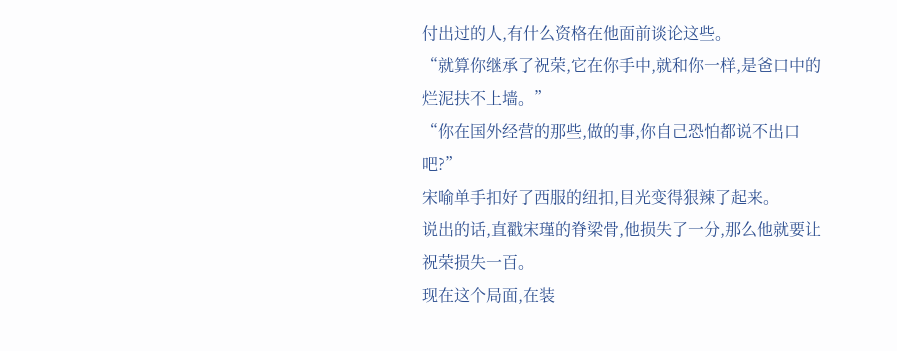付出过的人,有什么资格在他面前谈论这些。
“就算你继承了祝荣,它在你手中,就和你一样,是爸口中的烂泥扶不上墙。”
“你在国外经营的那些,做的事,你自己恐怕都说不出口吧?”
宋喻单手扣好了西服的纽扣,目光变得狠辣了起来。
说出的话,直戳宋瑾的脊梁骨,他损失了一分,那么他就要让祝荣损失一百。
现在这个局面,在装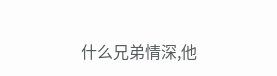什么兄弟情深,他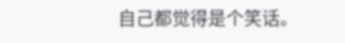自己都觉得是个笑话。